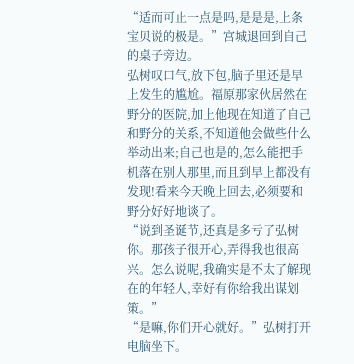“适而可止一点是吗,是是是,上条宝贝说的极是。”宫城退回到自己的桌子旁边。
弘树叹口气,放下包,脑子里还是早上发生的尴尬。福原那家伙居然在野分的医院,加上他现在知道了自己和野分的关系,不知道他会做些什么举动出来;自己也是的,怎么能把手机落在别人那里,而且到早上都没有发现!看来今天晚上回去,必须要和野分好好地谈了。
“说到圣诞节,还真是多亏了弘树你。那孩子很开心,弄得我也很高兴。怎么说呢,我确实是不太了解现在的年轻人,幸好有你给我出谋划策。”
“是嘛,你们开心就好。”弘树打开电脑坐下。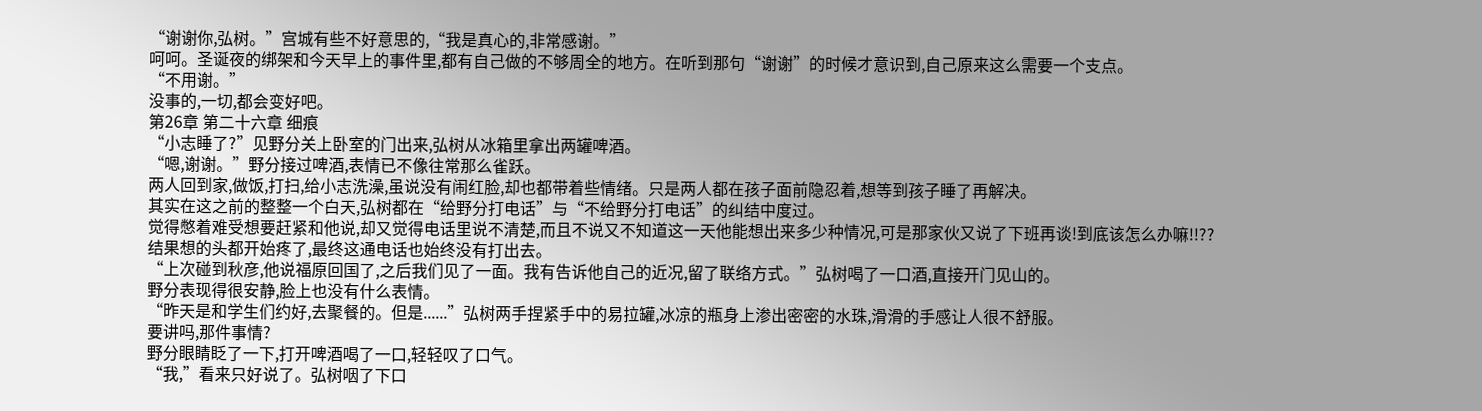“谢谢你,弘树。”宫城有些不好意思的,“我是真心的,非常感谢。”
呵呵。圣诞夜的绑架和今天早上的事件里,都有自己做的不够周全的地方。在听到那句“谢谢”的时候才意识到,自己原来这么需要一个支点。
“不用谢。”
没事的,一切,都会变好吧。
第26章 第二十六章 细痕
“小志睡了?”见野分关上卧室的门出来,弘树从冰箱里拿出两罐啤酒。
“嗯,谢谢。”野分接过啤酒,表情已不像往常那么雀跃。
两人回到家,做饭,打扫,给小志洗澡,虽说没有闹红脸,却也都带着些情绪。只是两人都在孩子面前隐忍着,想等到孩子睡了再解决。
其实在这之前的整整一个白天,弘树都在“给野分打电话”与“不给野分打电话”的纠结中度过。
觉得憋着难受想要赶紧和他说,却又觉得电话里说不清楚,而且不说又不知道这一天他能想出来多少种情况,可是那家伙又说了下班再谈!到底该怎么办嘛!!??
结果想的头都开始疼了,最终这通电话也始终没有打出去。
“上次碰到秋彦,他说福原回国了,之后我们见了一面。我有告诉他自己的近况,留了联络方式。”弘树喝了一口酒,直接开门见山的。
野分表现得很安静,脸上也没有什么表情。
“昨天是和学生们约好,去聚餐的。但是......”弘树两手捏紧手中的易拉罐,冰凉的瓶身上渗出密密的水珠,滑滑的手感让人很不舒服。
要讲吗,那件事情?
野分眼睛眨了一下,打开啤酒喝了一口,轻轻叹了口气。
“我,”看来只好说了。弘树咽了下口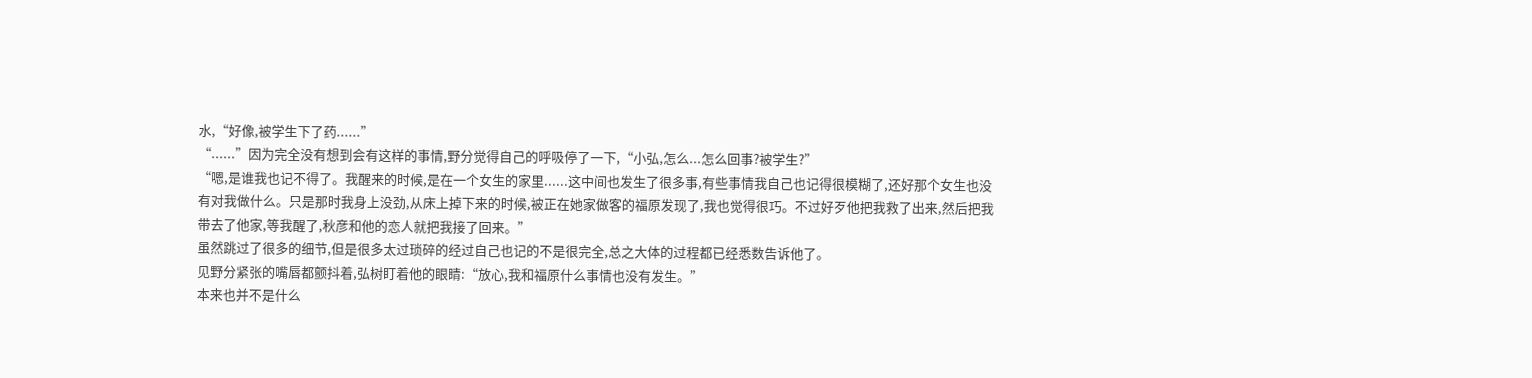水,“好像,被学生下了药......”
“......”因为完全没有想到会有这样的事情,野分觉得自己的呼吸停了一下,“小弘,怎么...怎么回事?被学生?”
“嗯,是谁我也记不得了。我醒来的时候,是在一个女生的家里......这中间也发生了很多事,有些事情我自己也记得很模糊了,还好那个女生也没有对我做什么。只是那时我身上没劲,从床上掉下来的时候,被正在她家做客的福原发现了,我也觉得很巧。不过好歹他把我救了出来,然后把我带去了他家,等我醒了,秋彦和他的恋人就把我接了回来。”
虽然跳过了很多的细节,但是很多太过琐碎的经过自己也记的不是很完全,总之大体的过程都已经悉数告诉他了。
见野分紧张的嘴唇都颤抖着,弘树盯着他的眼睛:“放心,我和福原什么事情也没有发生。”
本来也并不是什么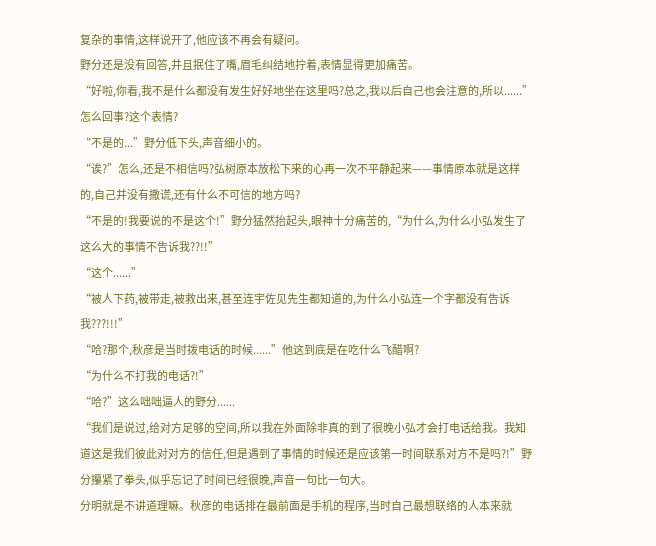复杂的事情,这样说开了,他应该不再会有疑问。
野分还是没有回答,并且抿住了嘴,眉毛纠结地拧着,表情显得更加痛苦。
“好啦,你看,我不是什么都没有发生好好地坐在这里吗?总之,我以后自己也会注意的,所以......”怎么回事?这个表情?
“不是的...”野分低下头,声音细小的。
“诶?”怎么,还是不相信吗?弘树原本放松下来的心再一次不平静起来——事情原本就是这样的,自己并没有撒谎,还有什么不可信的地方吗?
“不是的!我要说的不是这个!”野分猛然抬起头,眼神十分痛苦的,“为什么,为什么小弘发生了这么大的事情不告诉我??!!”
“这个......”
“被人下药,被带走,被救出来,甚至连宇佐见先生都知道的,为什么小弘连一个字都没有告诉我???!!!”
“哈?那个,秋彦是当时拨电话的时候......”他这到底是在吃什么飞醋啊?
“为什么不打我的电话?!”
“哈?”这么咄咄逼人的野分......
“我们是说过,给对方足够的空间,所以我在外面除非真的到了很晚小弘才会打电话给我。我知道这是我们彼此对对方的信任,但是遇到了事情的时候还是应该第一时间联系对方不是吗?!”野分攥紧了拳头,似乎忘记了时间已经很晚,声音一句比一句大。
分明就是不讲道理嘛。秋彦的电话排在最前面是手机的程序,当时自己最想联络的人本来就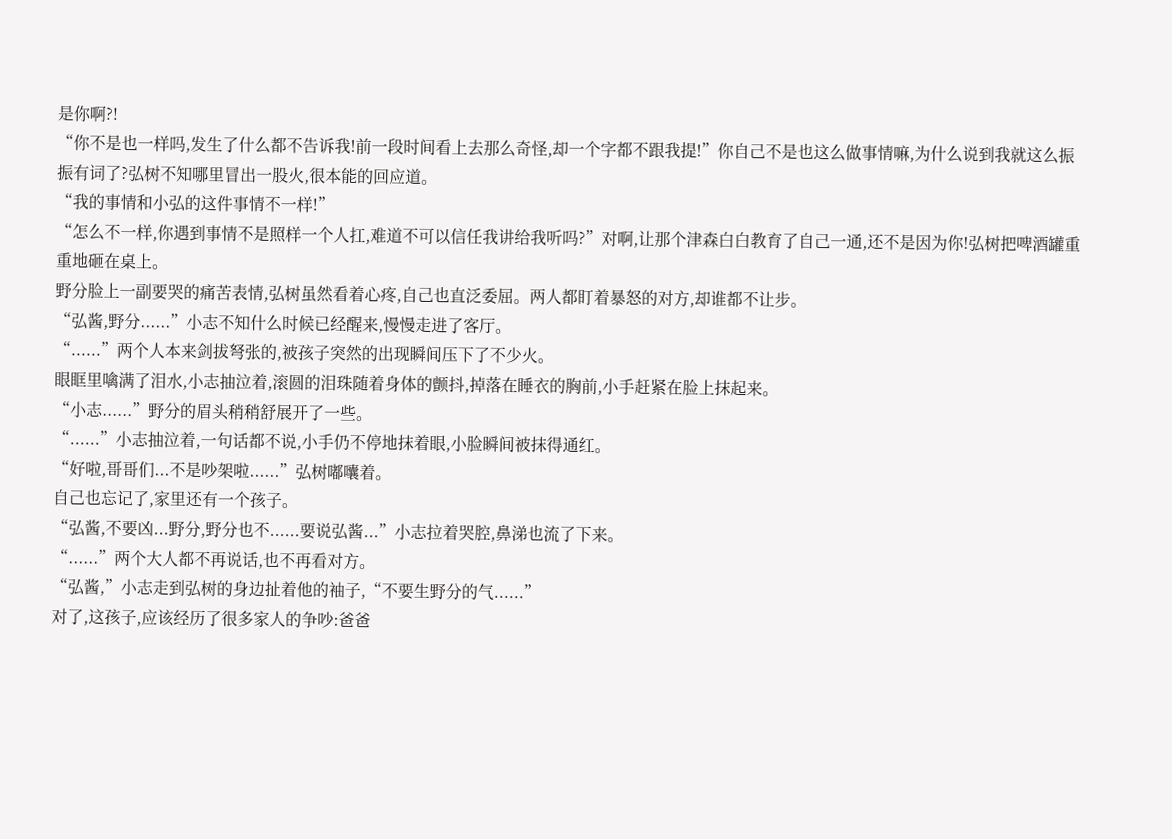是你啊?!
“你不是也一样吗,发生了什么都不告诉我!前一段时间看上去那么奇怪,却一个字都不跟我提!”你自己不是也这么做事情嘛,为什么说到我就这么振振有词了?弘树不知哪里冒出一股火,很本能的回应道。
“我的事情和小弘的这件事情不一样!”
“怎么不一样,你遇到事情不是照样一个人扛,难道不可以信任我讲给我听吗?”对啊,让那个津森白白教育了自己一通,还不是因为你!弘树把啤酒罐重重地砸在桌上。
野分脸上一副要哭的痛苦表情,弘树虽然看着心疼,自己也直泛委屈。两人都盯着暴怒的对方,却谁都不让步。
“弘酱,野分......”小志不知什么时候已经醒来,慢慢走进了客厅。
“......”两个人本来剑拔弩张的,被孩子突然的出现瞬间压下了不少火。
眼眶里噙满了泪水,小志抽泣着,滚圆的泪珠随着身体的颤抖,掉落在睡衣的胸前,小手赶紧在脸上抹起来。
“小志......”野分的眉头稍稍舒展开了一些。
“......”小志抽泣着,一句话都不说,小手仍不停地抹着眼,小脸瞬间被抹得通红。
“好啦,哥哥们...不是吵架啦......”弘树嘟囔着。
自己也忘记了,家里还有一个孩子。
“弘酱,不要凶...野分,野分也不......要说弘酱...”小志拉着哭腔,鼻涕也流了下来。
“......”两个大人都不再说话,也不再看对方。
“弘酱,”小志走到弘树的身边扯着他的袖子,“不要生野分的气......”
对了,这孩子,应该经历了很多家人的争吵:爸爸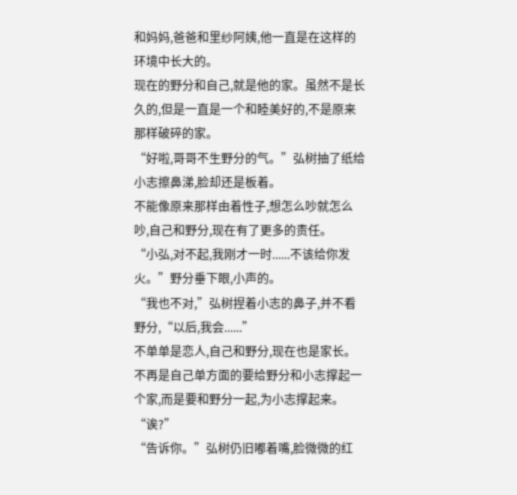和妈妈,爸爸和里纱阿姨,他一直是在这样的环境中长大的。
现在的野分和自己,就是他的家。虽然不是长久的,但是一直是一个和睦美好的,不是原来那样破碎的家。
“好啦,哥哥不生野分的气。”弘树抽了纸给小志擦鼻涕,脸却还是板着。
不能像原来那样由着性子,想怎么吵就怎么吵,自己和野分,现在有了更多的责任。
“小弘,对不起,我刚才一时......不该给你发火。”野分垂下眼,小声的。
“我也不对,”弘树捏着小志的鼻子,并不看野分,“以后,我会......”
不单单是恋人,自己和野分,现在也是家长。不再是自己单方面的要给野分和小志撑起一个家,而是要和野分一起,为小志撑起来。
“诶?”
“告诉你。”弘树仍旧嘟着嘴,脸微微的红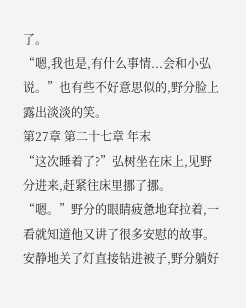了。
“嗯,我也是,有什么事情...会和小弘说。”也有些不好意思似的,野分脸上露出淡淡的笑。
第27章 第二十七章 年末
“这次睡着了?”弘树坐在床上,见野分进来,赶紧往床里挪了挪。
“嗯。”野分的眼睛疲惫地耷拉着,一看就知道他又讲了很多安慰的故事。
安静地关了灯直接钻进被子,野分躺好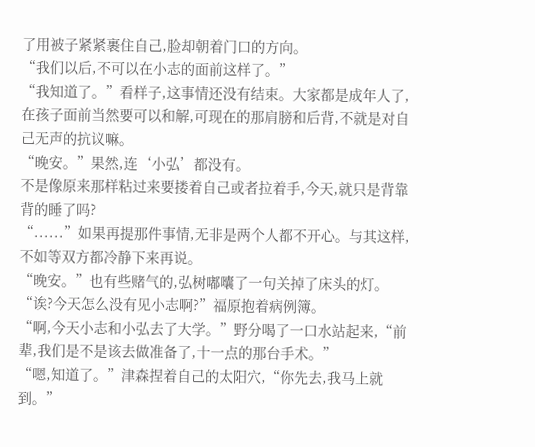了用被子紧紧裹住自己,脸却朝着门口的方向。
“我们以后,不可以在小志的面前这样了。”
“我知道了。”看样子,这事情还没有结束。大家都是成年人了,在孩子面前当然要可以和解,可现在的那肩膀和后背,不就是对自己无声的抗议嘛。
“晚安。”果然,连‘小弘’都没有。
不是像原来那样粘过来要搂着自己或者拉着手,今天,就只是背靠背的睡了吗?
“......”如果再提那件事情,无非是两个人都不开心。与其这样,不如等双方都冷静下来再说。
“晚安。”也有些赌气的,弘树嘟囔了一句关掉了床头的灯。
“诶?今天怎么没有见小志啊?”福原抱着病例簿。
“啊,今天小志和小弘去了大学。”野分喝了一口水站起来,“前辈,我们是不是该去做准备了,十一点的那台手术。”
“嗯,知道了。”津森捏着自己的太阳穴,“你先去,我马上就到。”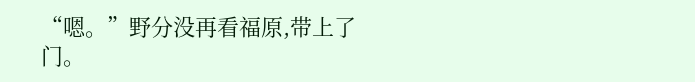“嗯。”野分没再看福原,带上了门。